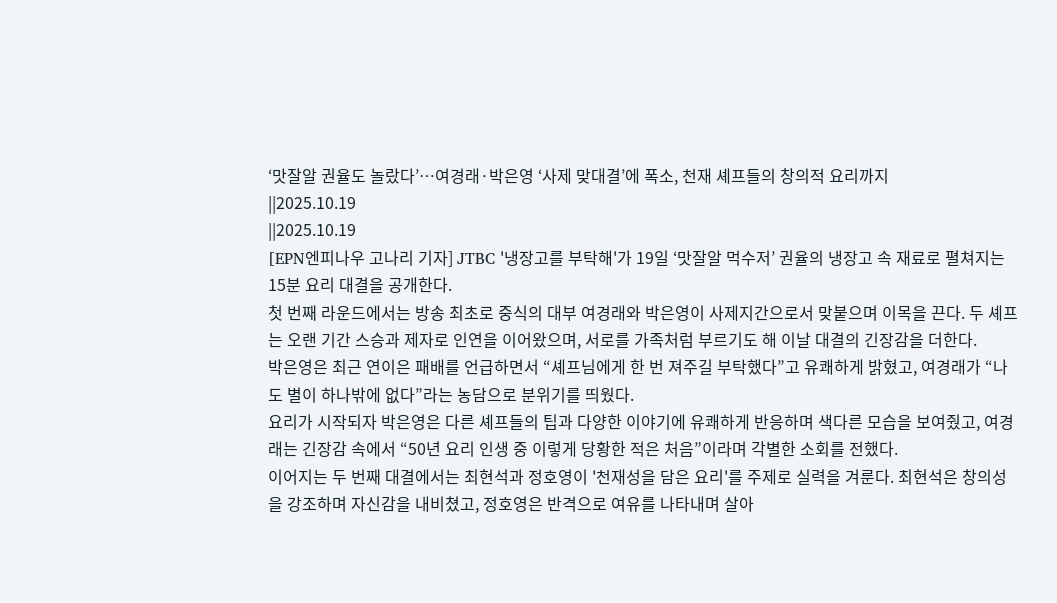‘맛잘알 권율도 놀랐다’…여경래·박은영 ‘사제 맞대결’에 폭소, 천재 셰프들의 창의적 요리까지
||2025.10.19
||2025.10.19
[EPN엔피나우 고나리 기자] JTBC '냉장고를 부탁해'가 19일 ‘맛잘알 먹수저’ 권율의 냉장고 속 재료로 펼쳐지는 15분 요리 대결을 공개한다.
첫 번째 라운드에서는 방송 최초로 중식의 대부 여경래와 박은영이 사제지간으로서 맞붙으며 이목을 끈다. 두 셰프는 오랜 기간 스승과 제자로 인연을 이어왔으며, 서로를 가족처럼 부르기도 해 이날 대결의 긴장감을 더한다.
박은영은 최근 연이은 패배를 언급하면서 “셰프님에게 한 번 져주길 부탁했다”고 유쾌하게 밝혔고, 여경래가 “나도 별이 하나밖에 없다”라는 농담으로 분위기를 띄웠다.
요리가 시작되자 박은영은 다른 셰프들의 팁과 다양한 이야기에 유쾌하게 반응하며 색다른 모습을 보여줬고, 여경래는 긴장감 속에서 “50년 요리 인생 중 이렇게 당황한 적은 처음”이라며 각별한 소회를 전했다.
이어지는 두 번째 대결에서는 최현석과 정호영이 '천재성을 담은 요리'를 주제로 실력을 겨룬다. 최현석은 창의성을 강조하며 자신감을 내비쳤고, 정호영은 반격으로 여유를 나타내며 살아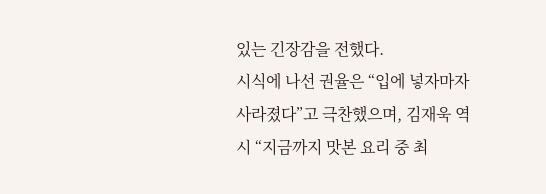있는 긴장감을 전했다.
시식에 나선 권율은 “입에 넣자마자 사라졌다”고 극찬했으며, 김재욱 역시 “지금까지 맛본 요리 중 최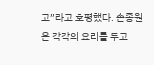고”라고 호평했다. 손종원은 각각의 요리를 두고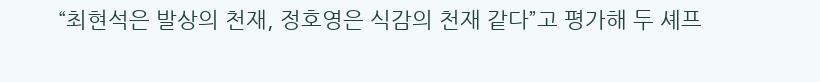“최현석은 발상의 천재, 정호영은 식감의 천재 같다”고 평가해 두 셰프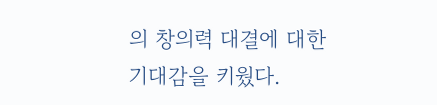의 창의력 대결에 대한 기대감을 키웠다.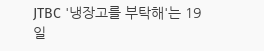JTBC '냉장고를 부탁해'는 19일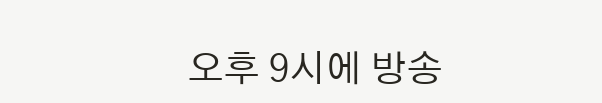오후 9시에 방송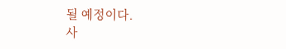될 예정이다.
사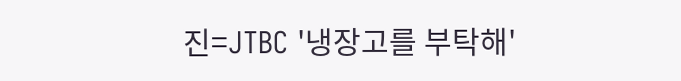진=JTBC '냉장고를 부탁해'